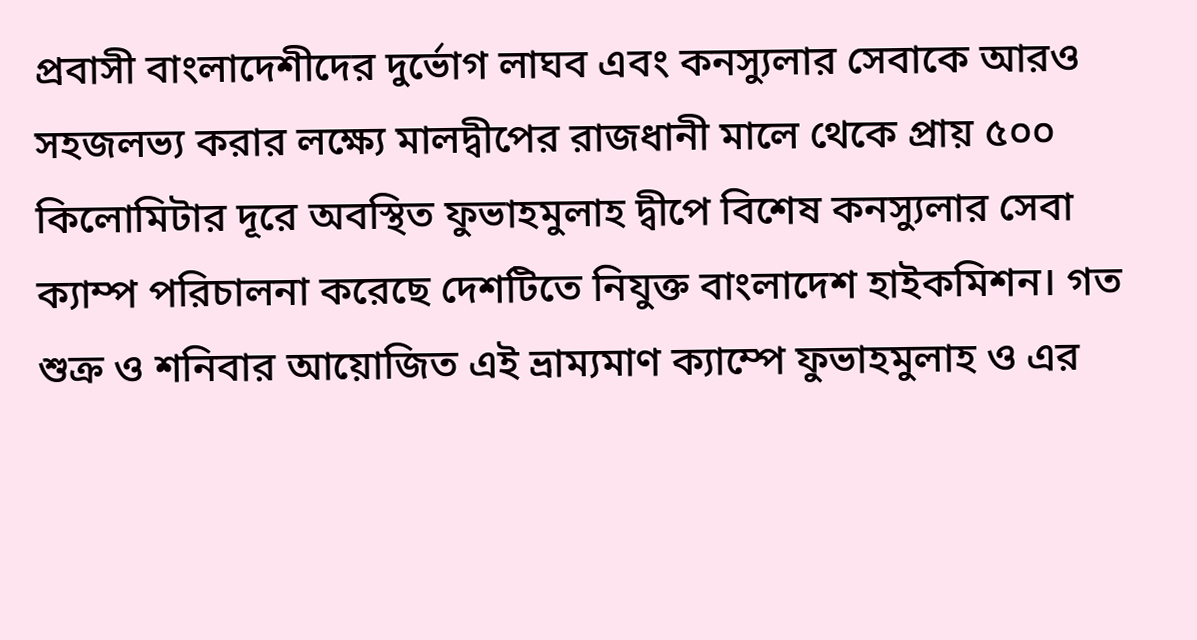প্রবাসী বাংলাদেশীদের দুর্ভোগ লাঘব এবং কনস্যুলার সেবাকে আরও সহজলভ্য করার লক্ষ্যে মালদ্বীপের রাজধানী মালে থেকে প্রায় ৫০০ কিলোমিটার দূরে অবস্থিত ফুভাহমুলাহ দ্বীপে বিশেষ কনস্যুলার সেবা ক্যাম্প পরিচালনা করেছে দেশটিতে নিযুক্ত বাংলাদেশ হাইকমিশন। গত শুক্র ও শনিবার আয়োজিত এই ভ্রাম্যমাণ ক্যাম্পে ফুভাহমুলাহ ও এর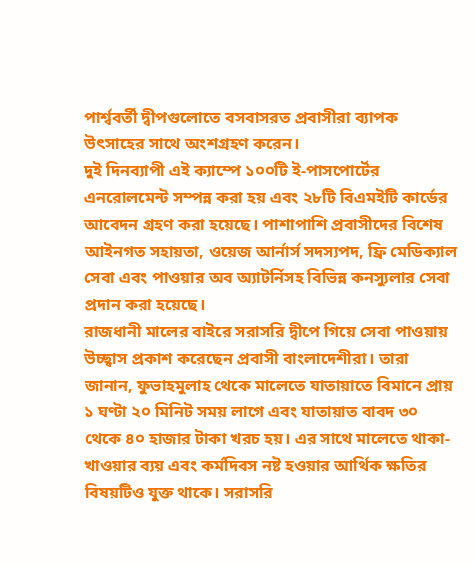পার্শ্ববর্তী দ্বীপগুলোতে বসবাসরত প্রবাসীরা ব্যাপক উৎসাহের সাথে অংশগ্রহণ করেন।
দুই দিনব্যাপী এই ক্যাম্পে ১০০টি ই-পাসপোর্টের এনরোলমেন্ট সম্পন্ন করা হয় এবং ২৮টি বিএমইটি কার্ডের আবেদন গ্রহণ করা হয়েছে। পাশাপাশি প্রবাসীদের বিশেষ আইনগত সহায়তা, ওয়েজ আর্নার্স সদস্যপদ, ফ্রি মেডিক্যাল সেবা এবং পাওয়ার অব অ্যাটর্নিসহ বিভিন্ন কনস্যুলার সেবা প্রদান করা হয়েছে।
রাজধানী মালের বাইরে সরাসরি দ্বীপে গিয়ে সেবা পাওয়ায় উচ্ছ্বাস প্রকাশ করেছেন প্রবাসী বাংলাদেশীরা। তারা জানান, ফুভাহমুলাহ থেকে মালেতে যাতায়াতে বিমানে প্রায় ১ ঘণ্টা ২০ মিনিট সময় লাগে এবং যাতায়াত বাবদ ৩০ থেকে ৪০ হাজার টাকা খরচ হয়। এর সাথে মালেতে থাকা-খাওয়ার ব্যয় এবং কর্মদিবস নষ্ট হওয়ার আর্থিক ক্ষতির বিষয়টিও যুক্ত থাকে। সরাসরি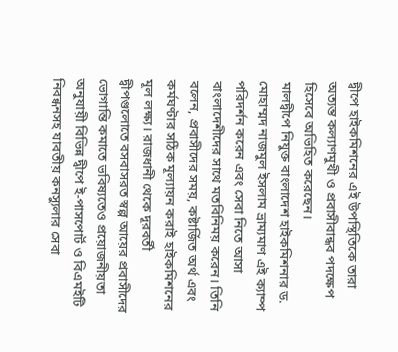দ্বীপে হাইকমিশনের এই উপস্থিতিকে তারা অত্যন্ত কল্যাণমুখী ও প্রবাসীবান্ধব পদক্ষেপ হিসেবে অভিহিত করেছেন।
মালদ্বীপে নিযুক্ত বাংলাদেশ হাইকমিশনার ড. মোহাম্মদ নাজমুল ইসলাম ভ্রাম্যমাণ এই ক্যাম্প পরিদর্শন করেন এবং সেবা নিতে আসা বাংলাদেশীদের সাথে মতবিনিময় করেন। তিনি বলেন, প্রবাসীদের সময়, কষ্টার্জিত অর্থ এবং কর্মঘণ্টার সঠিক মূল্যায়ন করাই হাইকমিশনের মূল লক্ষ্য। রাজধানী থেকে দূরবর্তী দ্বীপগুলোতে বসবাসরত স্বল্প আয়ের প্রবাসীদের ভোগান্তি কমাতে ভবিষ্যতেও প্রয়োজনীয়তা অনুযায়ী বিভিন্ন দ্বীপে ই-পাসপোর্ট ও বিএমইটি নিবন্ধনসহ যাবতীয় কনস্যুলার সেবা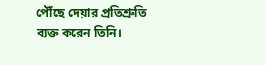পৌঁছে দেয়ার প্রতিশ্রুতি ব্যক্ত করেন তিনি।